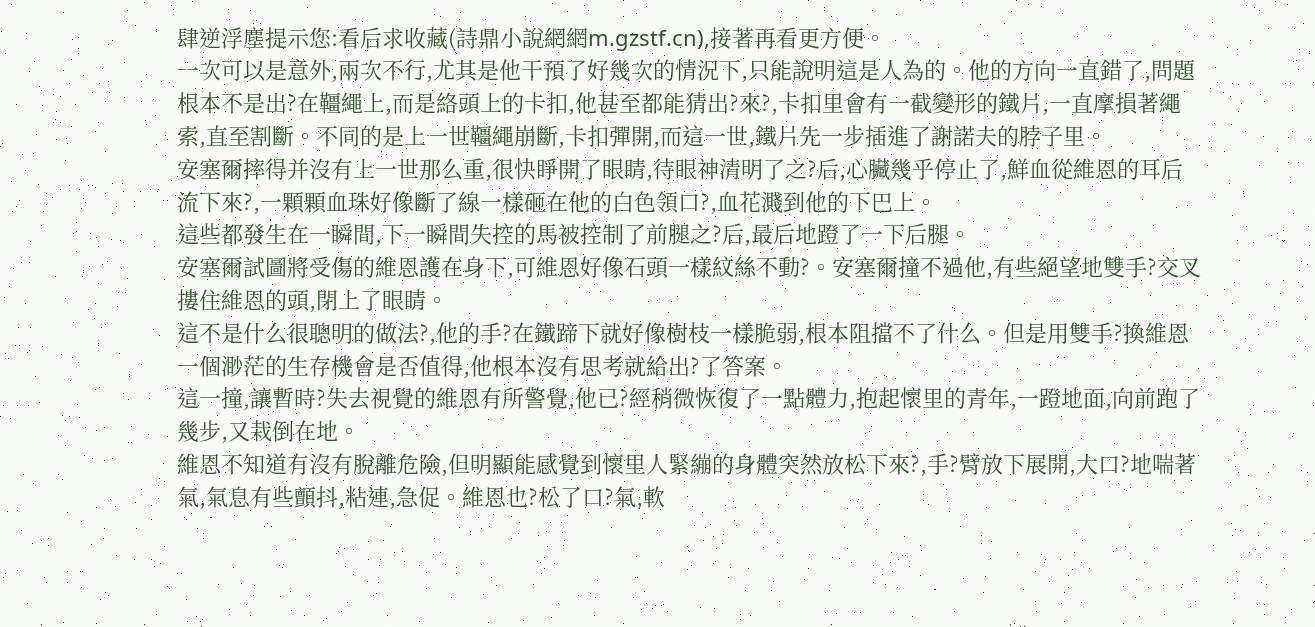肆逆浮塵提示您:看后求收藏(詩鼎小說網網m.gzstf.cn),接著再看更方便。
一次可以是意外,兩次不行,尤其是他干預了好幾次的情況下,只能說明這是人為的。他的方向一直錯了,問題根本不是出?在韁繩上,而是絡頭上的卡扣,他甚至都能猜出?來?,卡扣里會有一截變形的鐵片,一直摩損著繩索,直至割斷。不同的是上一世韁繩崩斷,卡扣彈開,而這一世,鐵片先一步插進了謝諾夫的脖子里。
安塞爾摔得并沒有上一世那么重,很快睜開了眼睛,待眼神清明了之?后,心臟幾乎停止了,鮮血從維恩的耳后流下來?,一顆顆血珠好像斷了線一樣砸在他的白色領口?,血花濺到他的下巴上。
這些都發生在一瞬間,下一瞬間失控的馬被控制了前腿之?后,最后地蹬了一下后腿。
安塞爾試圖將受傷的維恩護在身下,可維恩好像石頭一樣紋絲不動?。安塞爾撞不過他,有些絕望地雙手?交叉摟住維恩的頭,閉上了眼睛。
這不是什么很聰明的做法?,他的手?在鐵蹄下就好像樹枝一樣脆弱,根本阻擋不了什么。但是用雙手?換維恩一個渺茫的生存機會是否值得,他根本沒有思考就給出?了答案。
這一撞,讓暫時?失去視覺的維恩有所警覺,他已?經稍微恢復了一點體力,抱起懷里的青年,一蹬地面,向前跑了幾步,又栽倒在地。
維恩不知道有沒有脫離危險,但明顯能感覺到懷里人緊繃的身體突然放松下來?,手?臂放下展開,大口?地喘著氣,氣息有些顫抖,粘連,急促。維恩也?松了口?氣,軟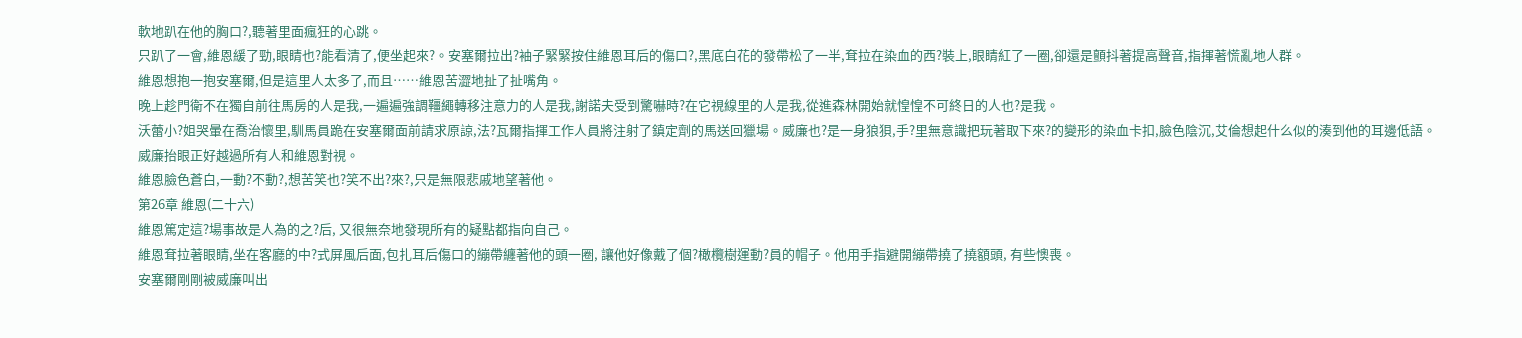軟地趴在他的胸口?,聽著里面瘋狂的心跳。
只趴了一會,維恩緩了勁,眼睛也?能看清了,便坐起來?。安塞爾拉出?袖子緊緊按住維恩耳后的傷口?,黑底白花的發帶松了一半,耷拉在染血的西?裝上,眼睛紅了一圈,卻還是顫抖著提高聲音,指揮著慌亂地人群。
維恩想抱一抱安塞爾,但是這里人太多了,而且……維恩苦澀地扯了扯嘴角。
晚上趁門衛不在獨自前往馬房的人是我,一遍遍強調韁繩轉移注意力的人是我,謝諾夫受到驚嚇時?在它視線里的人是我,從進森林開始就惶惶不可終日的人也?是我。
沃蕾小?姐哭暈在喬治懷里,馴馬員跪在安塞爾面前請求原諒,法?瓦爾指揮工作人員將注射了鎮定劑的馬送回獵場。威廉也?是一身狼狽,手?里無意識把玩著取下來?的變形的染血卡扣,臉色陰沉,艾倫想起什么似的湊到他的耳邊低語。
威廉抬眼正好越過所有人和維恩對視。
維恩臉色蒼白,一動?不動?,想苦笑也?笑不出?來?,只是無限悲戚地望著他。
第26章 維恩(二十六)
維恩篤定這?場事故是人為的之?后, 又很無奈地發現所有的疑點都指向自己。
維恩耷拉著眼睛,坐在客廳的中?式屏風后面,包扎耳后傷口的繃帶纏著他的頭一圈, 讓他好像戴了個?橄欖樹運動?員的帽子。他用手指避開繃帶撓了撓額頭, 有些懊喪。
安塞爾剛剛被威廉叫出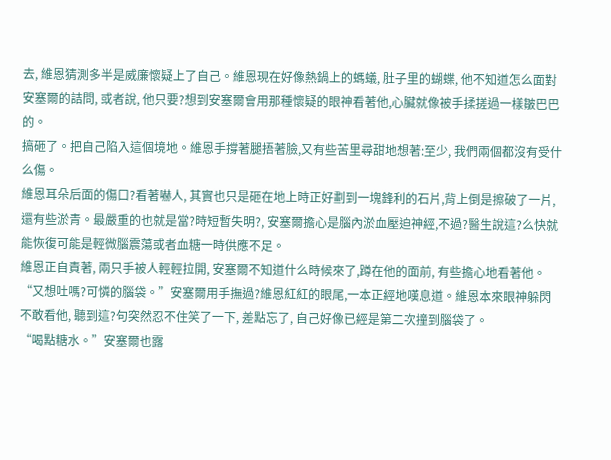去, 維恩猜測多半是威廉懷疑上了自己。維恩現在好像熱鍋上的螞蟻, 肚子里的蝴蝶, 他不知道怎么面對安塞爾的詰問, 或者說, 他只要?想到安塞爾會用那種懷疑的眼神看著他,心臟就像被手揉搓過一樣皺巴巴的。
搞砸了。把自己陷入這個境地。維恩手撐著腿捂著臉,又有些苦里尋甜地想著:至少, 我們兩個都沒有受什么傷。
維恩耳朵后面的傷口?看著嚇人, 其實也只是砸在地上時正好劃到一塊鋒利的石片,背上倒是擦破了一片, 還有些淤青。最嚴重的也就是當?時短暫失明?, 安塞爾擔心是腦內淤血壓迫神經,不過?醫生說這?么快就能恢復可能是輕微腦震蕩或者血糖一時供應不足。
維恩正自責著, 兩只手被人輕輕拉開, 安塞爾不知道什么時候來了,蹲在他的面前, 有些擔心地看著他。
“又想吐嗎?可憐的腦袋。”安塞爾用手撫過?維恩紅紅的眼尾,一本正經地嘆息道。維恩本來眼神躲閃不敢看他, 聽到這?句突然忍不住笑了一下, 差點忘了, 自己好像已經是第二次撞到腦袋了。
“喝點糖水。”安塞爾也露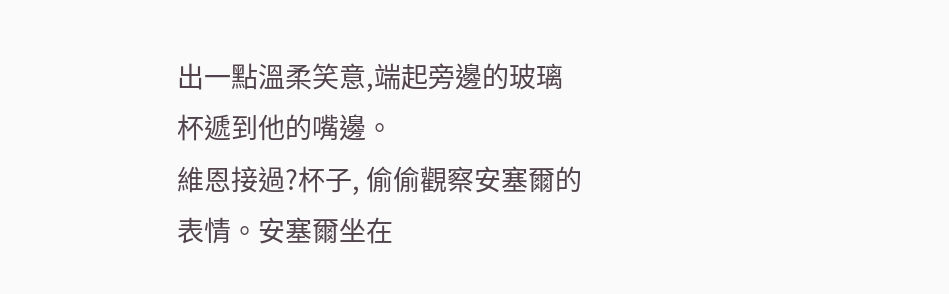出一點溫柔笑意,端起旁邊的玻璃杯遞到他的嘴邊。
維恩接過?杯子, 偷偷觀察安塞爾的表情。安塞爾坐在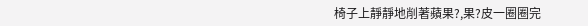椅子上靜靜地削著蘋果?,果?皮一圈圈完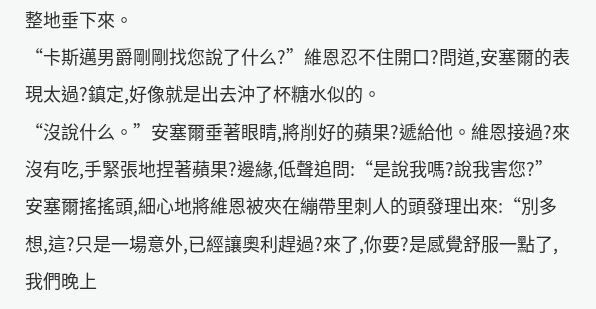整地垂下來。
“卡斯邁男爵剛剛找您說了什么?”維恩忍不住開口?問道,安塞爾的表現太過?鎮定,好像就是出去沖了杯糖水似的。
“沒說什么。”安塞爾垂著眼睛,將削好的蘋果?遞給他。維恩接過?來沒有吃,手緊張地捏著蘋果?邊緣,低聲追問:“是說我嗎?說我害您?”
安塞爾搖搖頭,細心地將維恩被夾在繃帶里刺人的頭發理出來:“別多想,這?只是一場意外,已經讓奧利趕過?來了,你要?是感覺舒服一點了,我們晚上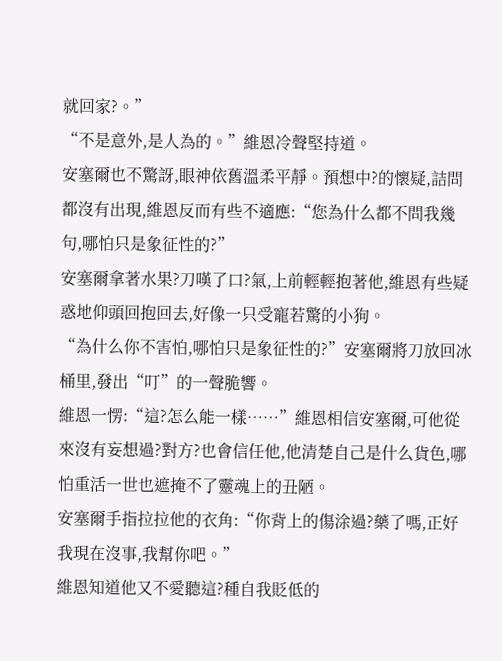就回家?。”
“不是意外,是人為的。”維恩冷聲堅持道。
安塞爾也不驚訝,眼神依舊溫柔平靜。預想中?的懷疑,詰問都沒有出現,維恩反而有些不適應:“您為什么都不問我幾句,哪怕只是象征性的?”
安塞爾拿著水果?刀嘆了口?氣,上前輕輕抱著他,維恩有些疑惑地仰頭回抱回去,好像一只受寵若驚的小狗。
“為什么你不害怕,哪怕只是象征性的?”安塞爾將刀放回冰桶里,發出“叮”的一聲脆響。
維恩一愣:“這?怎么能一樣……”維恩相信安塞爾,可他從來沒有妄想過?對方?也會信任他,他清楚自己是什么貨色,哪怕重活一世也遮掩不了靈魂上的丑陋。
安塞爾手指拉拉他的衣角:“你背上的傷涂過?藥了嗎,正好我現在沒事,我幫你吧。”
維恩知道他又不愛聽這?種自我貶低的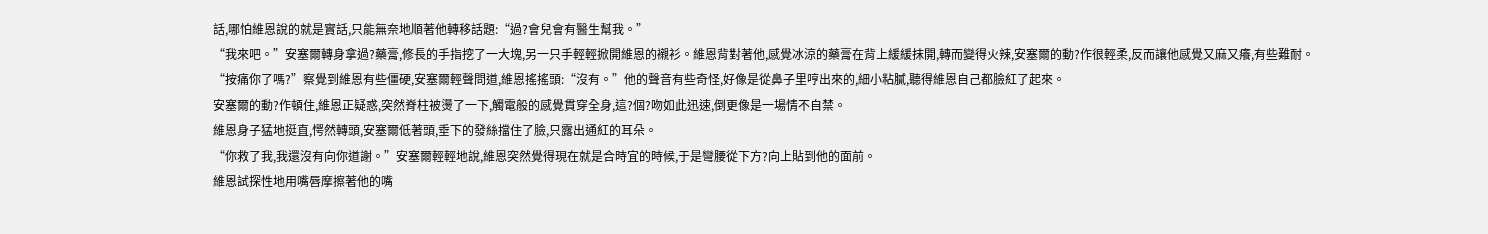話,哪怕維恩說的就是實話,只能無奈地順著他轉移話題:“過?會兒會有醫生幫我。”
“我來吧。”安塞爾轉身拿過?藥膏,修長的手指挖了一大塊,另一只手輕輕掀開維恩的襯衫。維恩背對著他,感覺冰涼的藥膏在背上緩緩抹開,轉而變得火辣,安塞爾的動?作很輕柔,反而讓他感覺又麻又癢,有些難耐。
“按痛你了嗎?”察覺到維恩有些僵硬,安塞爾輕聲問道,維恩搖搖頭:“沒有。”他的聲音有些奇怪,好像是從鼻子里哼出來的,細小粘膩,聽得維恩自己都臉紅了起來。
安塞爾的動?作頓住,維恩正疑惑,突然脊柱被燙了一下,觸電般的感覺貫穿全身,這?個?吻如此迅速,倒更像是一場情不自禁。
維恩身子猛地挺直,愕然轉頭,安塞爾低著頭,垂下的發絲擋住了臉,只露出通紅的耳朵。
“你救了我,我還沒有向你道謝。”安塞爾輕輕地說,維恩突然覺得現在就是合時宜的時候,于是彎腰從下方?向上貼到他的面前。
維恩試探性地用嘴唇摩擦著他的嘴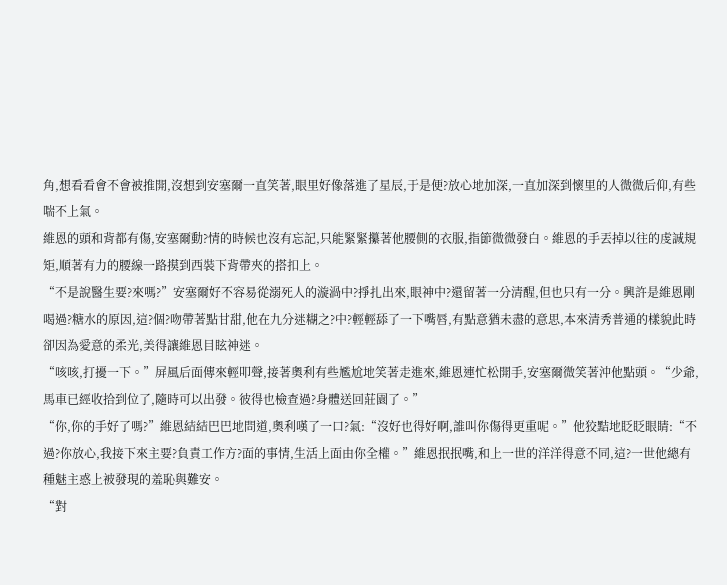角,想看看會不會被推開,沒想到安塞爾一直笑著,眼里好像落進了星辰,于是便?放心地加深,一直加深到懷里的人微微后仰,有些喘不上氣。
維恩的頭和背都有傷,安塞爾動?情的時候也沒有忘記,只能緊緊攥著他腰側的衣服,指節微微發白。維恩的手丟掉以往的虔誠規矩,順著有力的腰線一路摸到西裝下背帶夾的搭扣上。
“不是說醫生要?來嗎?”安塞爾好不容易從溺死人的漩渦中?掙扎出來,眼神中?還留著一分清醒,但也只有一分。興許是維恩剛喝過?糖水的原因,這?個?吻帶著點甘甜,他在九分迷糊之?中?輕輕舔了一下嘴唇,有點意猶未盡的意思,本來清秀普通的樣貌此時卻因為愛意的柔光,美得讓維恩目眩神迷。
“咳咳,打擾一下。”屏風后面傳來輕叩聲,接著奧利有些尷尬地笑著走進來,維恩連忙松開手,安塞爾微笑著沖他點頭。“少爺,馬車已經收拾到位了,隨時可以出發。彼得也檢查過?身體送回莊園了。”
“你,你的手好了嗎?”維恩結結巴巴地問道,奧利嘆了一口?氣:“沒好也得好啊,誰叫你傷得更重呢。”他狡黠地眨眨眼睛:“不過?你放心,我接下來主要?負責工作方?面的事情,生活上面由你全權。”維恩抿抿嘴,和上一世的洋洋得意不同,這?一世他總有種魅主惑上被發現的羞恥與難安。
“對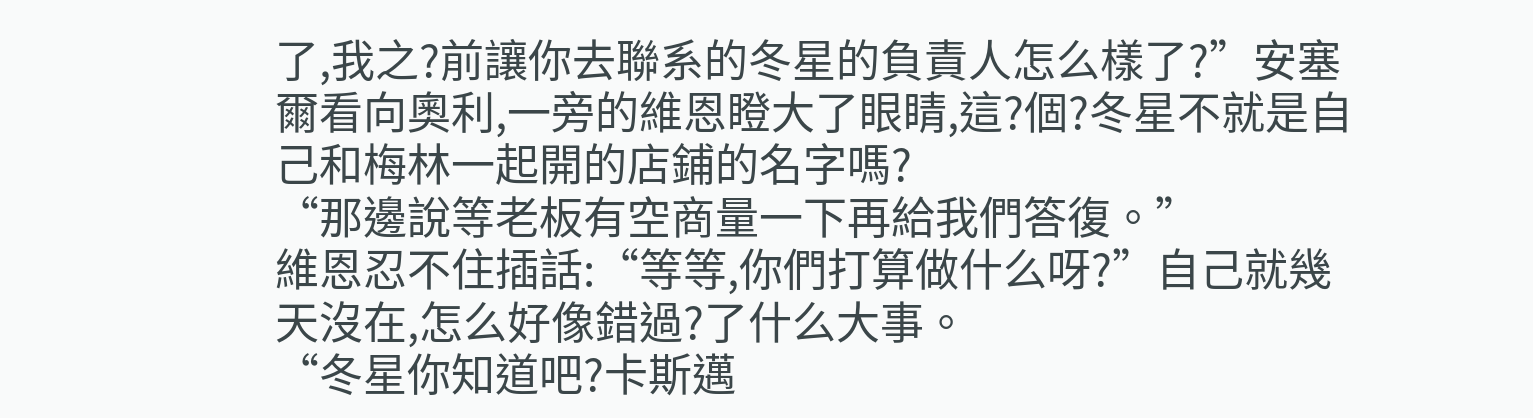了,我之?前讓你去聯系的冬星的負責人怎么樣了?”安塞爾看向奧利,一旁的維恩瞪大了眼睛,這?個?冬星不就是自己和梅林一起開的店鋪的名字嗎?
“那邊說等老板有空商量一下再給我們答復。”
維恩忍不住插話:“等等,你們打算做什么呀?”自己就幾天沒在,怎么好像錯過?了什么大事。
“冬星你知道吧?卡斯邁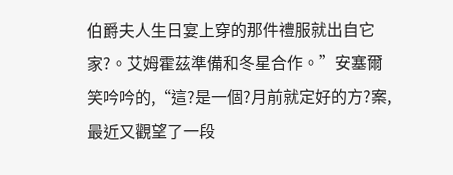伯爵夫人生日宴上穿的那件禮服就出自它家?。艾姆霍茲準備和冬星合作。”安塞爾笑吟吟的,“這?是一個?月前就定好的方?案,最近又觀望了一段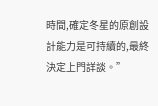時間,確定冬星的原創設計能力是可持續的,最終決定上門詳談。”